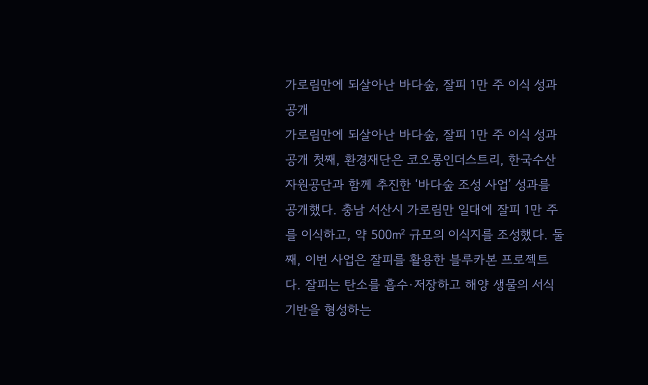가로림만에 되살아난 바다숲, 잘피 1만 주 이식 성과 공개
가로림만에 되살아난 바다숲, 잘피 1만 주 이식 성과 공개 첫째, 환경재단은 코오롱인더스트리, 한국수산자원공단과 함께 추진한 ‘바다숲 조성 사업’ 성과를 공개했다. 충남 서산시 가로림만 일대에 잘피 1만 주를 이식하고, 약 500㎡ 규모의 이식지를 조성했다. 둘째, 이번 사업은 잘피를 활용한 블루카본 프로젝트다. 잘피는 탄소를 흡수·저장하고 해양 생물의 서식 기반을 형성하는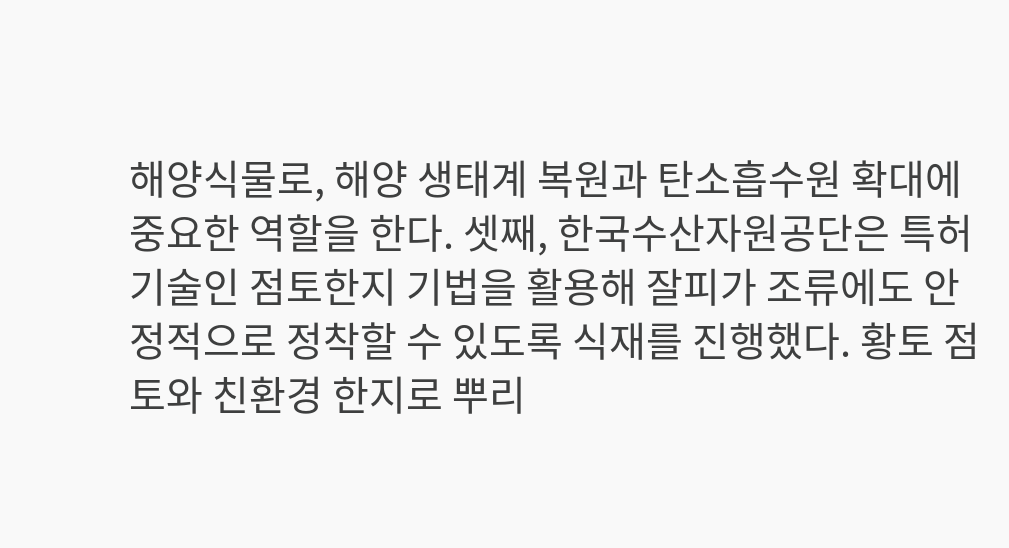해양식물로, 해양 생태계 복원과 탄소흡수원 확대에 중요한 역할을 한다. 셋째, 한국수산자원공단은 특허 기술인 점토한지 기법을 활용해 잘피가 조류에도 안정적으로 정착할 수 있도록 식재를 진행했다. 황토 점토와 친환경 한지로 뿌리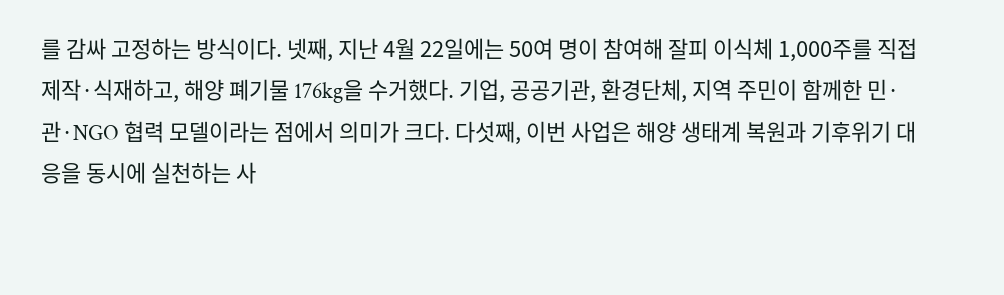를 감싸 고정하는 방식이다. 넷째, 지난 4월 22일에는 50여 명이 참여해 잘피 이식체 1,000주를 직접 제작·식재하고, 해양 폐기물 176kg을 수거했다. 기업, 공공기관, 환경단체, 지역 주민이 함께한 민·관·NGO 협력 모델이라는 점에서 의미가 크다. 다섯째, 이번 사업은 해양 생태계 복원과 기후위기 대응을 동시에 실천하는 사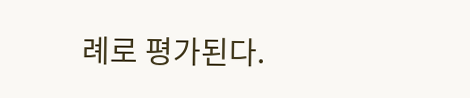례로 평가된다.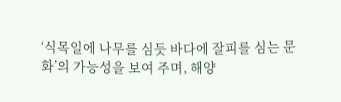‘식목일에 나무를 심듯 바다에 잘피를 심는 문화’의 가능성을 보여 주며, 해양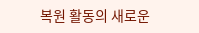복원 활동의 새로운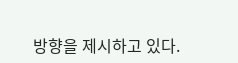방향을 제시하고 있다.